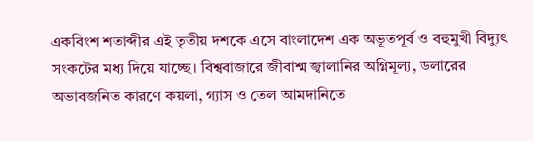একবিংশ শতাব্দীর এই তৃতীয় দশকে এসে বাংলাদেশ এক অভূতপূর্ব ও বহুমুখী বিদ্যুৎ সংকটের মধ্য দিয়ে যাচ্ছে। বিশ্ববাজারে জীবাশ্ম জ্বালানির অগ্নিমূল্য, ডলারের অভাবজনিত কারণে কয়লা, গ্যাস ও তেল আমদানিতে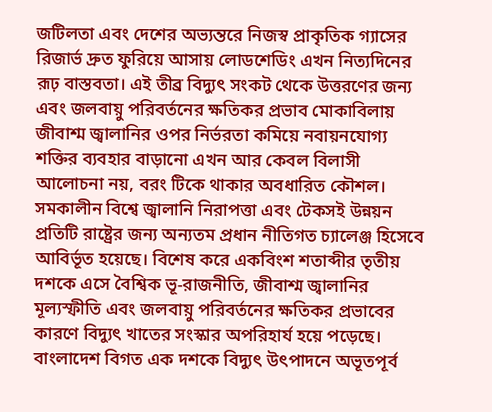জটিলতা এবং দেশের অভ্যন্তরে নিজস্ব প্রাকৃতিক গ্যাসের রিজার্ভ দ্রুত ফুরিয়ে আসায় লোডশেডিং এখন নিত্যদিনের রূঢ় বাস্তবতা। এই তীব্র বিদ্যুৎ সংকট থেকে উত্তরণের জন্য এবং জলবায়ু পরিবর্তনের ক্ষতিকর প্রভাব মোকাবিলায় জীবাশ্ম জ্বালানির ওপর নির্ভরতা কমিয়ে নবায়নযোগ্য শক্তির ব্যবহার বাড়ানো এখন আর কেবল বিলাসী আলোচনা নয়, বরং টিকে থাকার অবধারিত কৌশল।
সমকালীন বিশ্বে জ্বালানি নিরাপত্তা এবং টেকসই উন্নয়ন প্রতিটি রাষ্ট্রের জন্য অন্যতম প্রধান নীতিগত চ্যালেঞ্জ হিসেবে আবির্ভূত হয়েছে। বিশেষ করে একবিংশ শতাব্দীর তৃতীয় দশকে এসে বৈশ্বিক ভূ-রাজনীতি, জীবাশ্ম জ্বালানির মূল্যস্ফীতি এবং জলবায়ু পরিবর্তনের ক্ষতিকর প্রভাবের কারণে বিদ্যুৎ খাতের সংস্কার অপরিহার্য হয়ে পড়েছে। বাংলাদেশ বিগত এক দশকে বিদ্যুৎ উৎপাদনে অভূতপূর্ব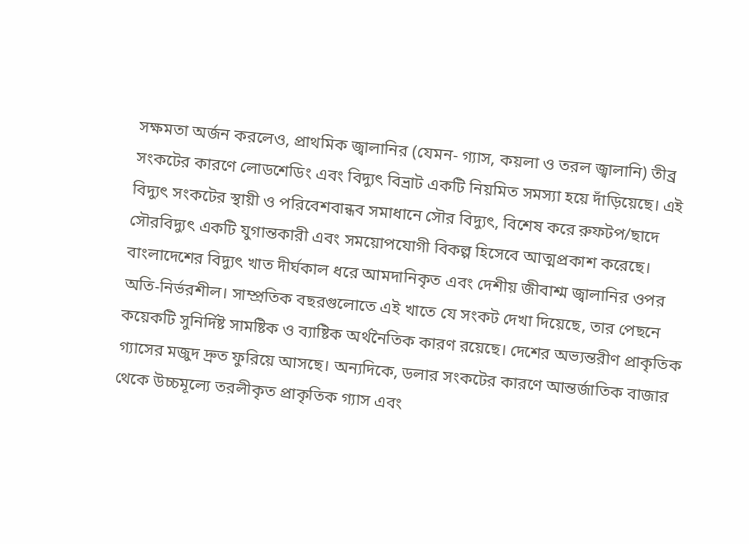সক্ষমতা অর্জন করলেও, প্রাথমিক জ্বালানির (যেমন- গ্যাস, কয়লা ও তরল জ্বালানি) তীব্র সংকটের কারণে লোডশেডিং এবং বিদ্যুৎ বিভ্রাট একটি নিয়মিত সমস্যা হয়ে দাঁড়িয়েছে। এই বিদ্যুৎ সংকটের স্থায়ী ও পরিবেশবান্ধব সমাধানে সৌর বিদ্যুৎ, বিশেষ করে রুফটপ/ছাদে সৌরবিদ্যুৎ একটি যুগান্তকারী এবং সময়োপযোগী বিকল্প হিসেবে আত্মপ্রকাশ করেছে।
বাংলাদেশের বিদ্যুৎ খাত দীর্ঘকাল ধরে আমদানিকৃত এবং দেশীয় জীবাশ্ম জ্বালানির ওপর অতি-নির্ভরশীল। সাম্প্রতিক বছরগুলোতে এই খাতে যে সংকট দেখা দিয়েছে, তার পেছনে কয়েকটি সুনির্দিষ্ট সামষ্টিক ও ব্যাষ্টিক অর্থনৈতিক কারণ রয়েছে। দেশের অভ্যন্তরীণ প্রাকৃতিক গ্যাসের মজুদ দ্রুত ফুরিয়ে আসছে। অন্যদিকে, ডলার সংকটের কারণে আন্তর্জাতিক বাজার থেকে উচ্চমূল্যে তরলীকৃত প্রাকৃতিক গ্যাস এবং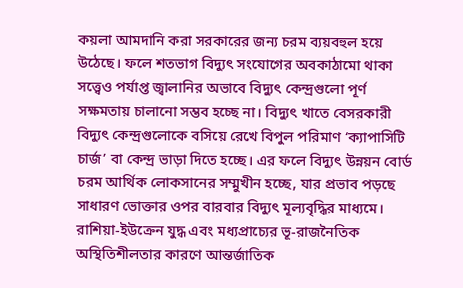কয়লা আমদানি করা সরকারের জন্য চরম ব্যয়বহুল হয়ে উঠেছে। ফলে শতভাগ বিদ্যুৎ সংযোগের অবকাঠামো থাকা সত্ত্বেও পর্যাপ্ত জ্বালানির অভাবে বিদ্যুৎ কেন্দ্রগুলো পূর্ণ সক্ষমতায় চালানো সম্ভব হচ্ছে না। বিদ্যুৎ খাতে বেসরকারী বিদ্যুৎ কেন্দ্রগুলোকে বসিয়ে রেখে বিপুল পরিমাণ ‘ক্যাপাসিটি চার্জ’ বা কেন্দ্র ভাড়া দিতে হচ্ছে। এর ফলে বিদ্যুৎ উন্নয়ন বোর্ড চরম আর্থিক লোকসানের সম্মুখীন হচ্ছে, যার প্রভাব পড়ছে সাধারণ ভোক্তার ওপর বারবার বিদ্যুৎ মূল্যবৃদ্ধির মাধ্যমে। রাশিয়া-ইউক্রেন যুদ্ধ এবং মধ্যপ্রাচ্যের ভূ-রাজনৈতিক অস্থিতিশীলতার কারণে আন্তর্জাতিক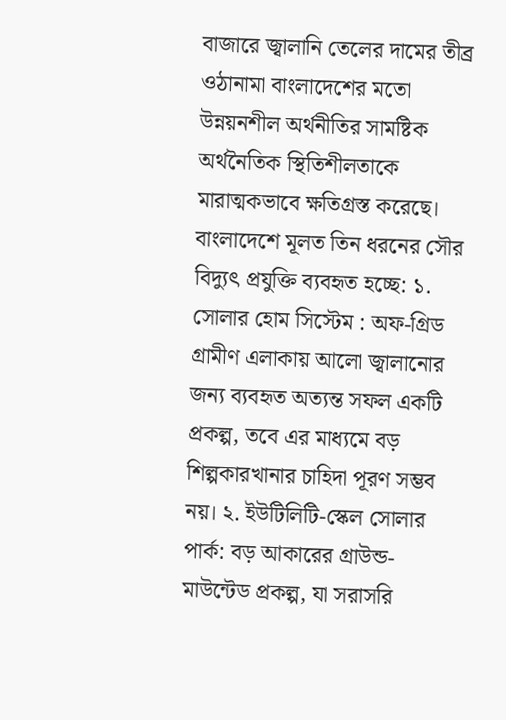বাজারে জ্বালানি তেলের দামের তীব্র ওঠানামা বাংলাদেশের মতো উন্নয়নশীল অর্থনীতির সামষ্টিক অর্থনৈতিক স্থিতিশীলতাকে মারাত্মকভাবে ক্ষতিগ্রস্ত করেছে।
বাংলাদেশে মূলত তিন ধরনের সৌর বিদ্যুৎ প্রযুক্তি ব্যবহৃত হচ্ছে: ১. সোলার হোম সিস্টেম : অফ-গ্রিড গ্রামীণ এলাকায় আলো জ্বালানোর জন্য ব্যবহৃত অত্যন্ত সফল একটি প্রকল্প, তবে এর মাধ্যমে বড় শিল্পকারখানার চাহিদা পূরণ সম্ভব নয়। ২. ইউটিলিটি-স্কেল সোলার পার্ক: বড় আকারের গ্রাউন্ড-মাউন্টেড প্রকল্প, যা সরাসরি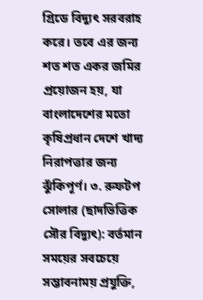গ্রিডে বিদ্যুৎ সরবরাহ করে। তবে এর জন্য শত শত একর জমির প্রয়োজন হয়, যা বাংলাদেশের মতো কৃষিপ্রধান দেশে খাদ্য নিরাপত্তার জন্য ঝুঁকিপূর্ণ। ৩. রুফটপ সোলার (ছাদভিত্তিক সৌর বিদ্যুৎ): বর্তমান সময়ের সবচেয়ে সম্ভাবনাময় প্রযুক্তি,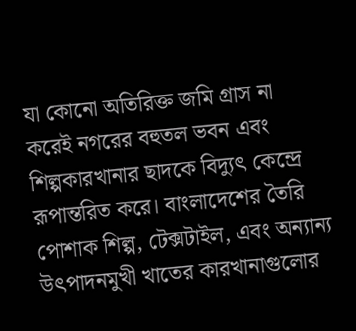যা কোনো অতিরিক্ত জমি গ্রাস না করেই নগরের বহুতল ভবন এবং শিল্পকারখানার ছাদকে বিদ্যুৎ কেন্দ্রে রূপান্তরিত করে। বাংলাদেশের তৈরি পোশাক শিল্প, টেক্সটাইল, এবং অন্যান্য উৎপাদনমুখী খাতের কারখানাগুলোর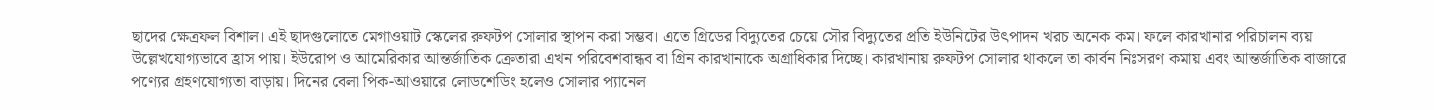ছাদের ক্ষেত্রফল বিশাল। এই ছাদগুলোতে মেগাওয়াট স্কেলের রুফটপ সোলার স্থাপন করা সম্ভব। এতে গ্রিডের বিদ্যুতের চেয়ে সৌর বিদ্যুতের প্রতি ইউনিটের উৎপাদন খরচ অনেক কম। ফলে কারখানার পরিচালন ব্যয় উল্লেখযোগ্যভাবে হ্রাস পায়। ইউরোপ ও আমেরিকার আন্তর্জাতিক ক্রেতারা এখন পরিবেশবান্ধব বা গ্রিন কারখানাকে অগ্রাধিকার দিচ্ছে। কারখানায় রুফটপ সোলার থাকলে তা কার্বন নিঃসরণ কমায় এবং আন্তর্জাতিক বাজারে পণ্যের গ্রহণযোগ্যতা বাড়ায়। দিনের বেলা পিক-আওয়ারে লোডশেডিং হলেও সোলার প্যানেল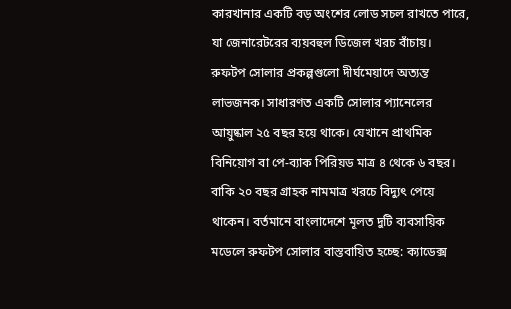কারখানার একটি বড় অংশের লোড সচল রাখতে পারে, যা জেনারেটরের ব্যয়বহুল ডিজেল খরচ বাঁচায়।
রুফটপ সোলার প্রকল্পগুলো দীর্ঘমেয়াদে অত্যন্ত লাভজনক। সাধারণত একটি সোলার প্যানেলের আয়ুষ্কাল ২৫ বছর হয়ে থাকে। যেখানে প্রাথমিক বিনিয়োগ বা পে-ব্যাক পিরিয়ড মাত্র ৪ থেকে ৬ বছর। বাকি ২০ বছর গ্রাহক নামমাত্র খরচে বিদ্যুৎ পেয়ে থাকেন। বর্তমানে বাংলাদেশে মূলত দুটি ব্যবসায়িক মডেলে রুফটপ সোলার বাস্তবায়িত হচ্ছে: ক্যাডেক্স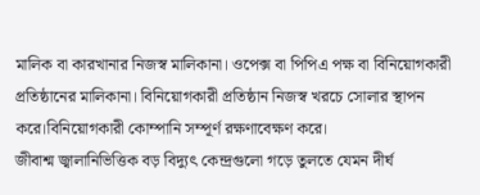মালিক বা কারখানার নিজস্ব মালিকানা। ওপেক্স বা পিপিএ পক্ষ বা বিনিয়োগকারী প্রতিষ্ঠানের মালিকানা। বিনিয়োগকারী প্রতিষ্ঠান নিজস্ব খরচে সোলার স্থাপন করে।বিনিয়োগকারী কোম্পানি সম্পূর্ণ রক্ষণাবেক্ষণ করে।
জীবাশ্ম জ্বালানিভিত্তিক বড় বিদ্যুৎ কেন্দ্রগুলো গড়ে তুলতে যেমন দীর্ঘ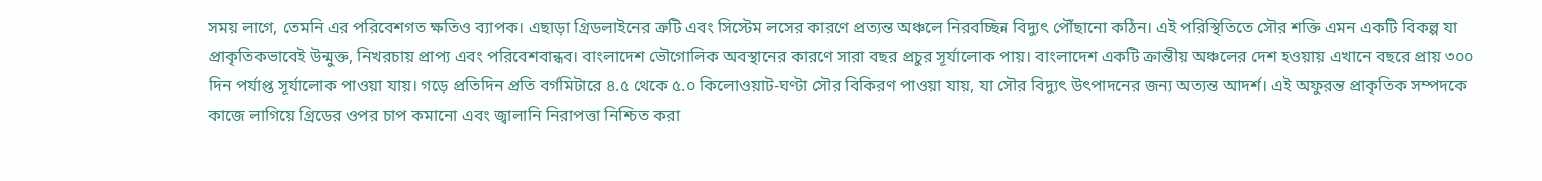সময় লাগে, তেমনি এর পরিবেশগত ক্ষতিও ব্যাপক। এছাড়া গ্রিডলাইনের ত্রুটি এবং সিস্টেম লসের কারণে প্রত্যন্ত অঞ্চলে নিরবচ্ছিন্ন বিদ্যুৎ পৌঁছানো কঠিন। এই পরিস্থিতিতে সৌর শক্তি এমন একটি বিকল্প যা প্রাকৃতিকভাবেই উন্মুক্ত, নিখরচায় প্রাপ্য এবং পরিবেশবান্ধব। বাংলাদেশ ভৌগোলিক অবস্থানের কারণে সারা বছর প্রচুর সূর্যালোক পায়। বাংলাদেশ একটি ক্রান্তীয় অঞ্চলের দেশ হওয়ায় এখানে বছরে প্রায় ৩০০ দিন পর্যাপ্ত সূর্যালোক পাওয়া যায়। গড়ে প্রতিদিন প্রতি বর্গমিটারে ৪.৫ থেকে ৫.০ কিলোওয়াট-ঘণ্টা সৌর বিকিরণ পাওয়া যায়, যা সৌর বিদ্যুৎ উৎপাদনের জন্য অত্যন্ত আদর্শ। এই অফুরন্ত প্রাকৃতিক সম্পদকে কাজে লাগিয়ে গ্রিডের ওপর চাপ কমানো এবং জ্বালানি নিরাপত্তা নিশ্চিত করা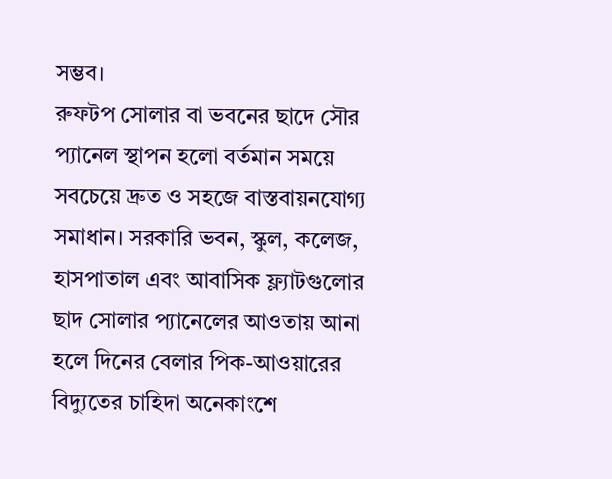সম্ভব।
রুফটপ সোলার বা ভবনের ছাদে সৌর প্যানেল স্থাপন হলো বর্তমান সময়ে সবচেয়ে দ্রুত ও সহজে বাস্তবায়নযোগ্য সমাধান। সরকারি ভবন, স্কুল, কলেজ, হাসপাতাল এবং আবাসিক ফ্ল্যাটগুলোর ছাদ সোলার প্যানেলের আওতায় আনা হলে দিনের বেলার পিক-আওয়ারের বিদ্যুতের চাহিদা অনেকাংশে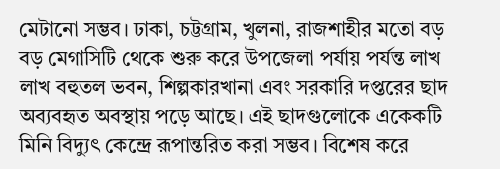মেটানো সম্ভব। ঢাকা, চট্টগ্রাম, খুলনা, রাজশাহীর মতো বড় বড় মেগাসিটি থেকে শুরু করে উপজেলা পর্যায় পর্যন্ত লাখ লাখ বহুতল ভবন, শিল্পকারখানা এবং সরকারি দপ্তরের ছাদ অব্যবহৃত অবস্থায় পড়ে আছে। এই ছাদগুলোকে একেকটি মিনি বিদ্যুৎ কেন্দ্রে রূপান্তরিত করা সম্ভব। বিশেষ করে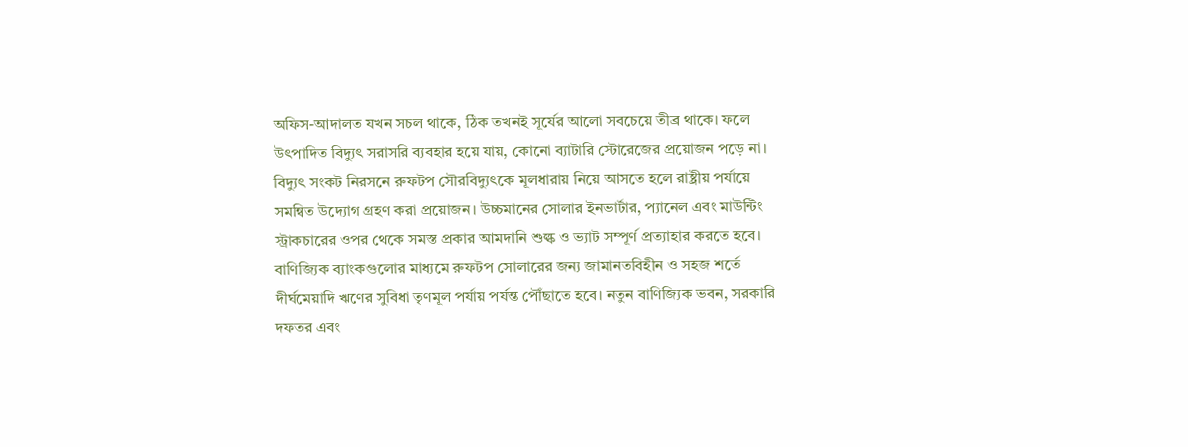অফিস-আদালত যখন সচল থাকে, ঠিক তখনই সূর্যের আলো সবচেয়ে তীব্র থাকে। ফলে উৎপাদিত বিদ্যুৎ সরাসরি ব্যবহার হয়ে যায়, কোনো ব্যাটারি স্টোরেজের প্রয়োজন পড়ে না।
বিদ্যুৎ সংকট নিরসনে রুফটপ সৌরবিদ্যুৎকে মূলধারায় নিয়ে আসতে হলে রাষ্ট্রীয় পর্যায়ে সমন্বিত উদ্যোগ গ্রহণ করা প্রয়োজন। উচ্চমানের সোলার ইনভার্টার, প্যানেল এবং মাউন্টিং স্ট্রাকচারের ওপর থেকে সমস্ত প্রকার আমদানি শুল্ক ও ভ্যাট সম্পূর্ণ প্রত্যাহার করতে হবে। বাণিজ্যিক ব্যাংকগুলোর মাধ্যমে রুফটপ সোলারের জন্য জামানতবিহীন ও সহজ শর্তে দীর্ঘমেয়াদি ঋণের সুবিধা তৃণমূল পর্যায় পর্যন্ত পৌঁছাতে হবে। নতুন বাণিজ্যিক ভবন, সরকারি দফতর এবং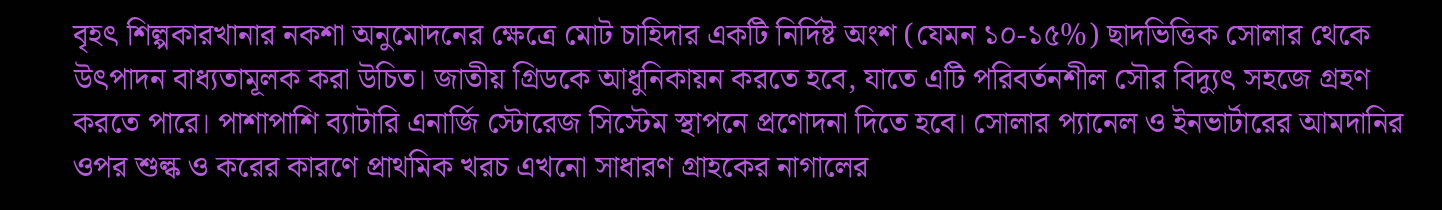বৃহৎ শিল্পকারখানার নকশা অনুমোদনের ক্ষেত্রে মোট চাহিদার একটি নির্দিষ্ট অংশ (যেমন ১০-১৫%) ছাদভিত্তিক সোলার থেকে উৎপাদন বাধ্যতামূলক করা উচিত। জাতীয় গ্রিডকে আধুনিকায়ন করতে হবে, যাতে এটি পরিবর্তনশীল সৌর বিদ্যুৎ সহজে গ্রহণ করতে পারে। পাশাপাশি ব্যাটারি এনার্জি স্টোরেজ সিস্টেম স্থাপনে প্রণোদনা দিতে হবে। সোলার প্যানেল ও ইনভার্টারের আমদানির ওপর শুল্ক ও করের কারণে প্রাথমিক খরচ এখনো সাধারণ গ্রাহকের নাগালের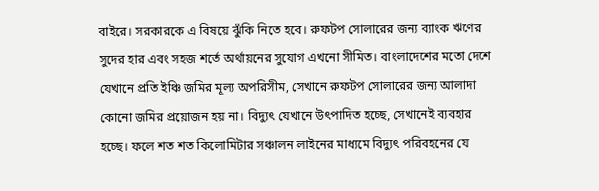বাইরে। সরকারকে এ বিষয়ে ঝুঁকি নিতে হবে। রুফটপ সোলারের জন্য ব্যাংক ঋণের সুদের হার এবং সহজ শর্তে অর্থায়নের সুযোগ এখনো সীমিত। বাংলাদেশের মতো দেশে যেখানে প্রতি ইঞ্চি জমির মূল্য অপরিসীম, সেখানে রুফটপ সোলারের জন্য আলাদা কোনো জমির প্রয়োজন হয় না। বিদ্যুৎ যেখানে উৎপাদিত হচ্ছে, সেখানেই ব্যবহার হচ্ছে। ফলে শত শত কিলোমিটার সঞ্চালন লাইনের মাধ্যমে বিদ্যুৎ পরিবহনের যে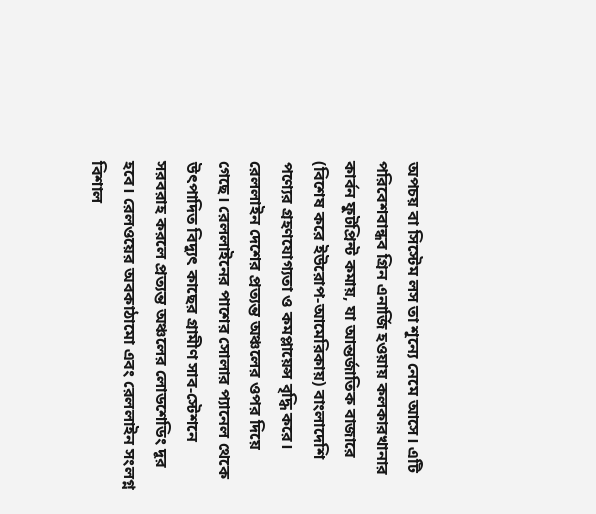অপচয় বা সিস্টেম লস তা শূন্যে নেমে আসে। এটি পরিবেশবান্ধব গ্রিন এনার্জি হওয়ায় কলকারখানার কার্বন ফুটপ্রিন্ট কমায়, যা আন্তর্জাতিক বাজারে (বিশেষ করে ইউরোপ-আমেরিকায়) বাংলাদেশি পণ্যের গ্রহণযোগ্যতা ও কমপ্লায়েন্স বৃদ্ধি করে।
রেললাইন দেশের প্রত্যন্ত অঞ্চলের ওপর দিয়ে গেছে। রেললাইনের পাশের সোলার প্যানেল থেকে উৎপাদিত বিদ্যুৎ কাছের গ্রামীণ সাব-স্টেশনে সরবরাহ করলে প্রত্যন্ত অঞ্চলের লোডশেডিং দূর হবে। রেলওয়ের অবকাঠামো এবং রেললাইন সংলগ্ন বিশাল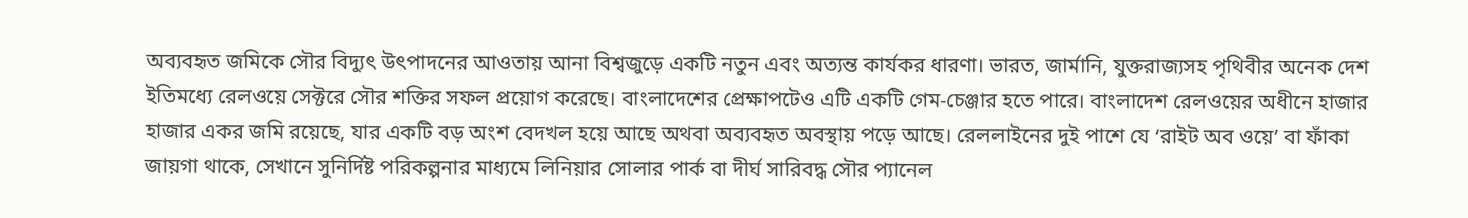অব্যবহৃত জমিকে সৌর বিদ্যুৎ উৎপাদনের আওতায় আনা বিশ্বজুড়ে একটি নতুন এবং অত্যন্ত কার্যকর ধারণা। ভারত, জার্মানি, যুক্তরাজ্যসহ পৃথিবীর অনেক দেশ ইতিমধ্যে রেলওয়ে সেক্টরে সৌর শক্তির সফল প্রয়োগ করেছে। বাংলাদেশের প্রেক্ষাপটেও এটি একটি গেম-চেঞ্জার হতে পারে। বাংলাদেশ রেলওয়ের অধীনে হাজার হাজার একর জমি রয়েছে, যার একটি বড় অংশ বেদখল হয়ে আছে অথবা অব্যবহৃত অবস্থায় পড়ে আছে। রেললাইনের দুই পাশে যে ‘রাইট অব ওয়ে’ বা ফাঁকা জায়গা থাকে, সেখানে সুনির্দিষ্ট পরিকল্পনার মাধ্যমে লিনিয়ার সোলার পার্ক বা দীর্ঘ সারিবদ্ধ সৌর প্যানেল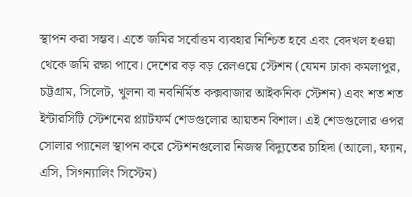স্থাপন করা সম্ভব। এতে জমির সর্বোত্তম ব্যবহার নিশ্চিত হবে এবং বেদখল হওয়া থেকে জমি রক্ষা পাবে। দেশের বড় বড় রেলওয়ে স্টেশন (যেমন ঢাকা কমলাপুর, চট্টগ্রাম, সিলেট, খুলনা বা নবনির্মিত কক্সবাজার আইকনিক স্টেশন) এবং শত শত ইন্টারসিটি স্টেশনের প্ল্যাটফর্ম শেডগুলোর আয়তন বিশাল। এই শেডগুলোর ওপর সোলার প্যানেল স্থাপন করে স্টেশনগুলোর নিজস্ব বিদ্যুতের চাহিদা (আলো, ফ্যান, এসি, সিগন্যালিং সিস্টেম)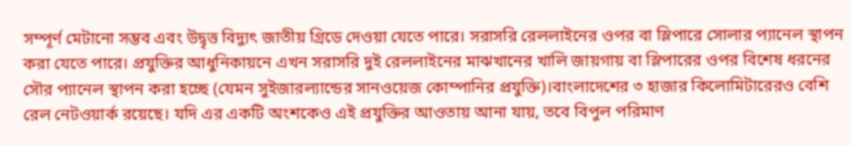সম্পূর্ণ মেটানো সম্ভব এবং উদ্বৃত্ত বিদ্যুৎ জাতীয় গ্রিডে দেওয়া যেতে পারে। সরাসরি রেললাইনের ওপর বা স্লিপারে সোলার প্যানেল স্থাপন করা যেতে পারে। প্রযুক্তির আধুনিকায়নে এখন সরাসরি দুই রেললাইনের মাঝখানের খালি জায়গায় বা স্লিপারের ওপর বিশেষ ধরনের সৌর প্যানেল স্থাপন করা হচ্ছে (যেমন সুইজারল্যান্ডের সানওয়েজ কোম্পানির প্রযুক্তি)।বাংলাদেশের ৩ হাজার কিলোমিটারেরও বেশি রেল নেটওয়ার্ক রয়েছে। যদি এর একটি অংশকেও এই প্রযুক্তির আওতায় আনা যায়, তবে বিপুল পরিমাণ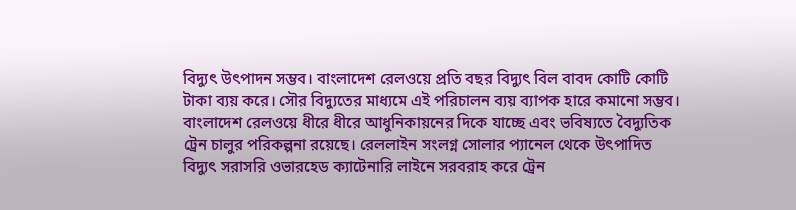বিদ্যুৎ উৎপাদন সম্ভব। বাংলাদেশ রেলওয়ে প্রতি বছর বিদ্যুৎ বিল বাবদ কোটি কোটি টাকা ব্যয় করে। সৌর বিদ্যুতের মাধ্যমে এই পরিচালন ব্যয় ব্যাপক হারে কমানো সম্ভব। বাংলাদেশ রেলওয়ে ধীরে ধীরে আধুনিকায়নের দিকে যাচ্ছে এবং ভবিষ্যতে বৈদ্যুতিক ট্রেন চালুর পরিকল্পনা রয়েছে। রেললাইন সংলগ্ন সোলার প্যানেল থেকে উৎপাদিত বিদ্যুৎ সরাসরি ওভারহেড ক্যাটেনারি লাইনে সরবরাহ করে ট্রেন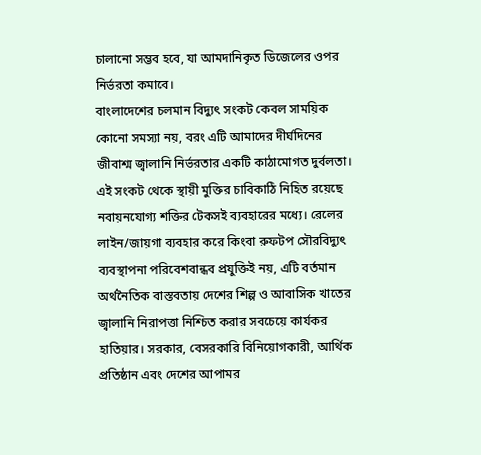চালানো সম্ভব হবে, যা আমদানিকৃত ডিজেলের ওপর নির্ভরতা কমাবে।
বাংলাদেশের চলমান বিদ্যুৎ সংকট কেবল সাময়িক কোনো সমস্যা নয়, বরং এটি আমাদের দীর্ঘদিনের জীবাশ্ম জ্বালানি নির্ভরতার একটি কাঠামোগত দুর্বলতা। এই সংকট থেকে স্থায়ী মুক্তির চাবিকাঠি নিহিত রয়েছে নবায়নযোগ্য শক্তির টেকসই ব্যবহারের মধ্যে। রেলের লাইন/জায়গা ব্যবহার করে কিংবা রুফটপ সৌরবিদ্যুৎ ব্যবস্থাপনা পরিবেশবান্ধব প্রযুক্তিই নয়, এটি বর্তমান অর্থনৈতিক বাস্তবতায় দেশের শিল্প ও আবাসিক খাতের জ্বালানি নিরাপত্তা নিশ্চিত করার সবচেয়ে কার্যকর হাতিয়ার। সরকার, বেসরকারি বিনিয়োগকারী, আর্থিক প্রতিষ্ঠান এবং দেশের আপামর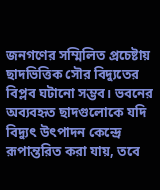জনগণের সম্মিলিত প্রচেষ্টায় ছাদভিত্তিক সৌর বিদ্যুতের বিপ্লব ঘটানো সম্ভব। ভবনের অব্যবহৃত ছাদগুলোকে যদি বিদ্যুৎ উৎপাদন কেন্দ্রে রূপান্তরিত করা যায়, তবে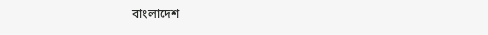বাংলাদেশ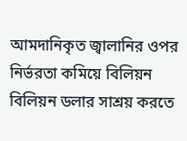আমদানিকৃত জ্বালানির ওপর নির্ভরতা কমিয়ে বিলিয়ন বিলিয়ন ডলার সাশ্রয় করতে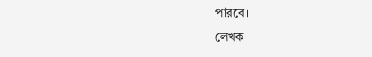পারবে।
লেখক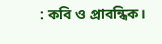: কবি ও প্রাবন্ধিক।